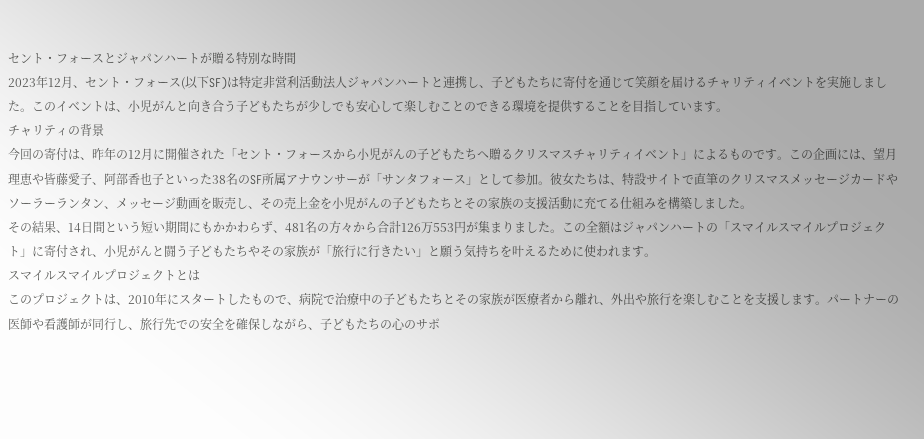セント・フォースとジャパンハートが贈る特別な時間
2023年12月、セント・フォース(以下SF)は特定非営利活動法人ジャパンハートと連携し、子どもたちに寄付を通じて笑顔を届けるチャリティイベントを実施しました。このイベントは、小児がんと向き合う子どもたちが少しでも安心して楽しむことのできる環境を提供することを目指しています。
チャリティの背景
今回の寄付は、昨年の12月に開催された「セント・フォースから小児がんの子どもたちへ贈るクリスマスチャリティイベント」によるものです。この企画には、望月理恵や皆藤愛子、阿部香也子といった38名のSF所属アナウンサーが「サンタフォース」として参加。彼女たちは、特設サイトで直筆のクリスマスメッセージカードやソーラーランタン、メッセージ動画を販売し、その売上金を小児がんの子どもたちとその家族の支援活動に充てる仕組みを構築しました。
その結果、14日間という短い期間にもかかわらず、481名の方々から合計126万553円が集まりました。この全額はジャパンハートの「スマイルスマイルプロジェクト」に寄付され、小児がんと闘う子どもたちやその家族が「旅行に行きたい」と願う気持ちを叶えるために使われます。
スマイルスマイルプロジェクトとは
このプロジェクトは、2010年にスタートしたもので、病院で治療中の子どもたちとその家族が医療者から離れ、外出や旅行を楽しむことを支援します。パートナーの医師や看護師が同行し、旅行先での安全を確保しながら、子どもたちの心のサポ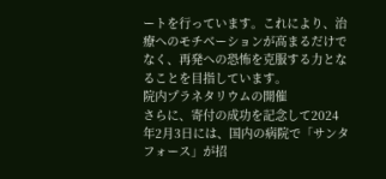ートを行っています。これにより、治療へのモチベーションが高まるだけでなく、再発への恐怖を克服する力となることを目指しています。
院内プラネタリウムの開催
さらに、寄付の成功を記念して2024年2月3日には、国内の病院で「サンタフォース」が招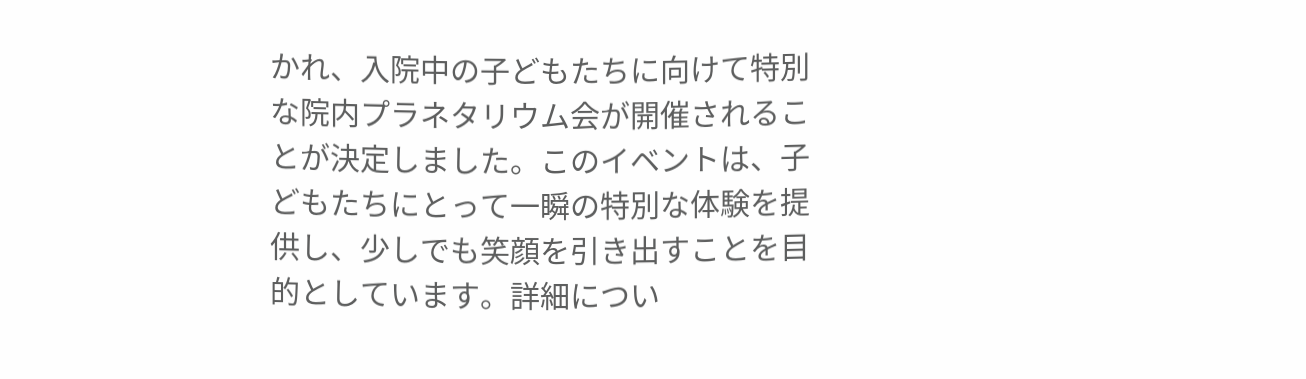かれ、入院中の子どもたちに向けて特別な院内プラネタリウム会が開催されることが決定しました。このイベントは、子どもたちにとって一瞬の特別な体験を提供し、少しでも笑顔を引き出すことを目的としています。詳細につい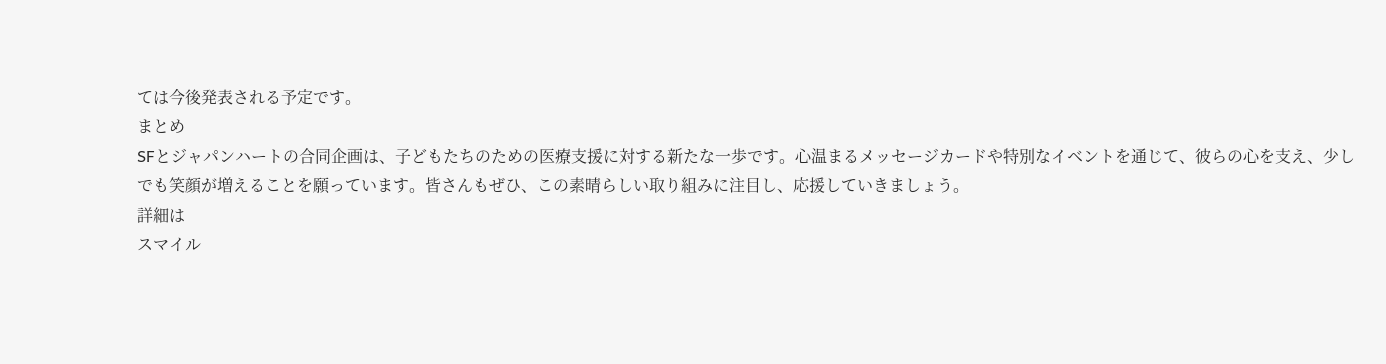ては今後発表される予定です。
まとめ
SFとジャパンハートの合同企画は、子どもたちのための医療支援に対する新たな一歩です。心温まるメッセージカードや特別なイベントを通じて、彼らの心を支え、少しでも笑顔が増えることを願っています。皆さんもぜひ、この素晴らしい取り組みに注目し、応援していきましょう。
詳細は
スマイル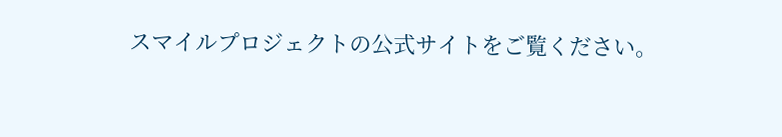スマイルプロジェクトの公式サイトをご覧ください。